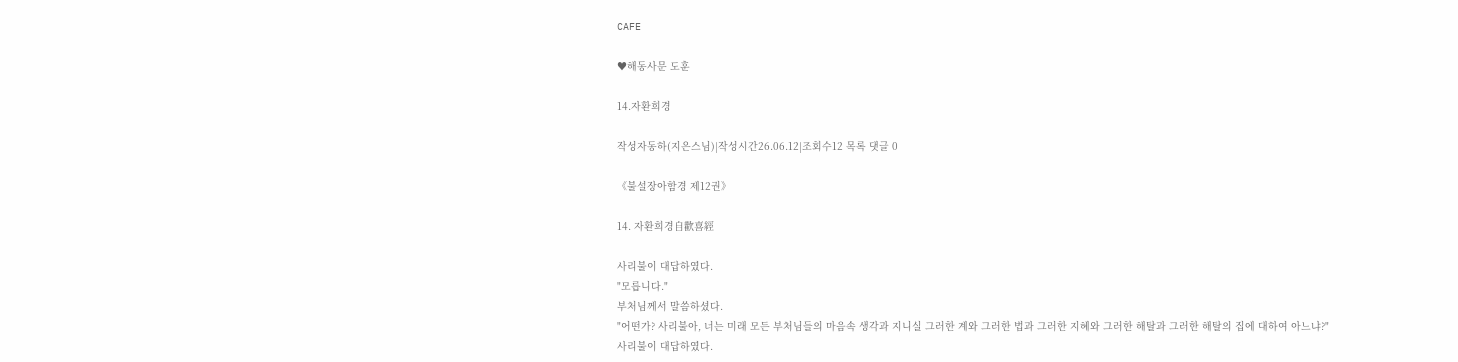CAFE

♥해동사문 도훈

14.자환희경

작성자동하(지은스님)|작성시간26.06.12|조회수12 목록 댓글 0

《불설장아함경 제12권》

14. 자환희경自歡喜經

사리불이 대답하였다.
"모릅니다."
부처님께서 말씀하셨다.
"어떤가? 사리불아, 너는 미래 모든 부처님들의 마음속 생각과 지니실 그러한 계와 그러한 법과 그러한 지혜와 그러한 해탈과 그러한 해탈의 집에 대하여 아느냐?"
사리불이 대답하였다.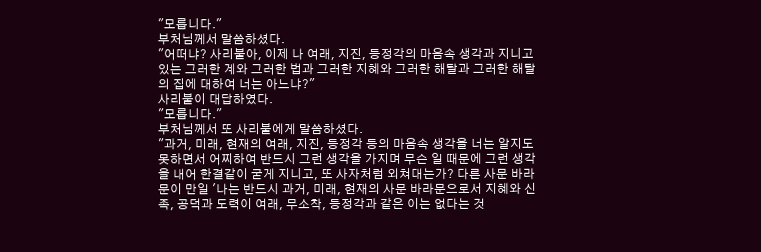"모릅니다."
부처님께서 말씀하셨다.
"어떠냐? 사리불아, 이제 나 여래, 지진, 등정각의 마음속 생각과 지니고 있는 그러한 계와 그러한 법과 그러한 지혜와 그러한 해탈과 그러한 해탈의 집에 대하여 너는 아느냐?"
사리불이 대답하였다.
"모릅니다."
부처님께서 또 사리불에게 말씀하셨다.
"과거, 미래, 현재의 여래, 지진, 등정각 등의 마음속 생각을 너는 알지도 못하면서 어찌하여 반드시 그런 생각을 가지며 무슨 일 때문에 그런 생각을 내어 한결같이 굳게 지니고, 또 사자처럼 외쳐대는가? 다른 사문 바라문이 만일 '나는 반드시 과거, 미래, 현재의 사문 바라문으로서 지혜와 신족, 공덕과 도력이 여래, 무소착, 등정각과 같은 이는 없다는 것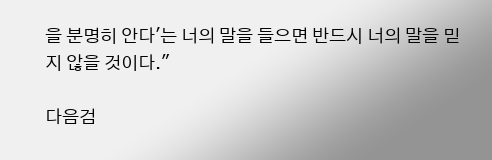을 분명히 안다'는 너의 말을 들으면 반드시 너의 말을 믿지 않을 것이다."

다음검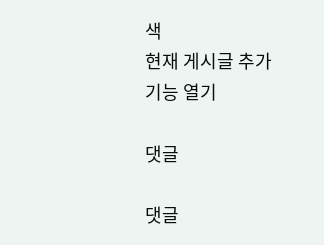색
현재 게시글 추가 기능 열기

댓글

댓글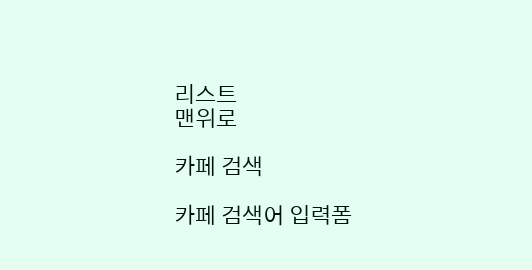리스트
맨위로

카페 검색

카페 검색어 입력폼